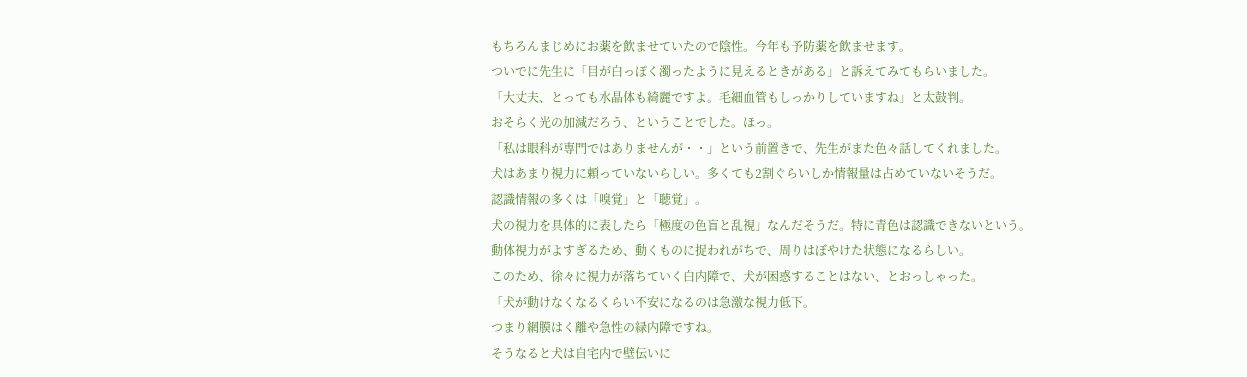もちろんまじめにお薬を飲ませていたので陰性。今年も予防薬を飲ませます。
ついでに先生に「目が白っぽく濁ったように見えるときがある」と訴えてみてもらいました。
「大丈夫、とっても水晶体も綺麗ですよ。毛細血管もしっかりしていますね」と太鼓判。
おそらく光の加減だろう、ということでした。ほっ。
「私は眼科が専門ではありませんが・・」という前置きで、先生がまた色々話してくれました。
犬はあまり視力に頼っていないらしい。多くても2割ぐらいしか情報量は占めていないそうだ。
認識情報の多くは「嗅覚」と「聴覚」。
犬の視力を具体的に表したら「極度の色盲と乱視」なんだそうだ。特に青色は認識できないという。
動体視力がよすぎるため、動くものに捉われがちで、周りはぼやけた状態になるらしい。
このため、徐々に視力が落ちていく白内障で、犬が困惑することはない、とおっしゃった。
「犬が動けなくなるくらい不安になるのは急激な視力低下。
つまり網膜はく離や急性の緑内障ですね。
そうなると犬は自宅内で壁伝いに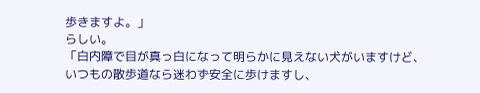歩きますよ。」
らしい。
「白内障で目が真っ白になって明らかに見えない犬がいますけど、
いつもの散歩道なら迷わず安全に歩けますし、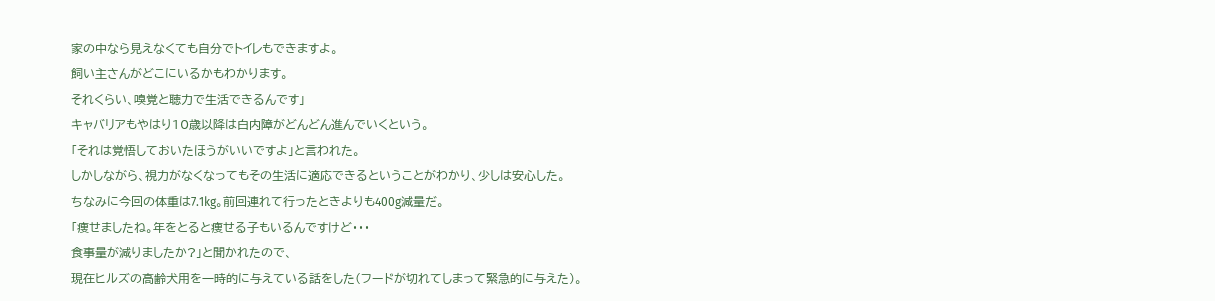家の中なら見えなくても自分でトイレもできますよ。
飼い主さんがどこにいるかもわかります。
それくらい、嗅覚と聴力で生活できるんです」
キャバリアもやはり10歳以降は白内障がどんどん進んでいくという。
「それは覚悟しておいたほうがいいですよ」と言われた。
しかしながら、視力がなくなってもその生活に適応できるということがわかり、少しは安心した。
ちなみに今回の体重は7.1kg。前回連れて行ったときよりも400g減量だ。
「痩せましたね。年をとると痩せる子もいるんですけど・・・
食事量が減りましたか?」と聞かれたので、
現在ヒルズの高齢犬用を一時的に与えている話をした(フードが切れてしまって緊急的に与えた)。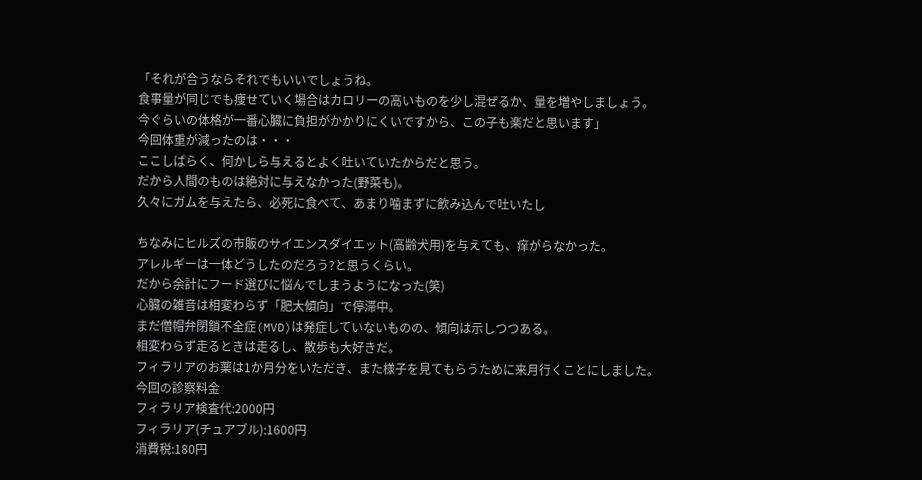「それが合うならそれでもいいでしょうね。
食事量が同じでも痩せていく場合はカロリーの高いものを少し混ぜるか、量を増やしましょう。
今ぐらいの体格が一番心臓に負担がかかりにくいですから、この子も楽だと思います」
今回体重が減ったのは・・・
ここしばらく、何かしら与えるとよく吐いていたからだと思う。
だから人間のものは絶対に与えなかった(野菜も)。
久々にガムを与えたら、必死に食べて、あまり噛まずに飲み込んで吐いたし

ちなみにヒルズの市販のサイエンスダイエット(高齢犬用)を与えても、痒がらなかった。
アレルギーは一体どうしたのだろう?と思うくらい。
だから余計にフード選びに悩んでしまうようになった(笑)
心臓の雑音は相変わらず「肥大傾向」で停滞中。
まだ僧帽弁閉鎖不全症(MVD)は発症していないものの、傾向は示しつつある。
相変わらず走るときは走るし、散歩も大好きだ。
フィラリアのお薬は1か月分をいただき、また様子を見てもらうために来月行くことにしました。
今回の診察料金
フィラリア検査代:2000円
フィラリア(チュアブル):1600円
消費税:180円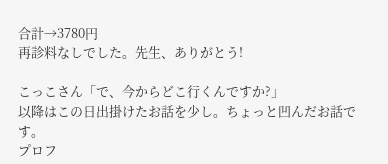合計→3780円
再診料なしでした。先生、ありがとう!

こっこさん「で、今からどこ行くんですか?」
以降はこの日出掛けたお話を少し。ちょっと凹んだお話です。
プロフ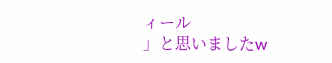ィール
」と思いましたw